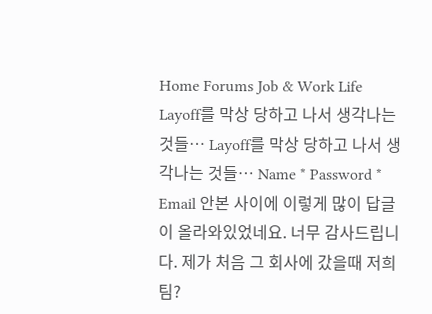Home Forums Job & Work Life Layoff를 막상 당하고 나서 생각나는 것들… Layoff를 막상 당하고 나서 생각나는 것들… Name * Password * Email 안본 사이에 이렇게 많이 답글이 올라와있었네요. 너무 감사드립니다. 제가 처음 그 회사에 갔을때 저희 팀?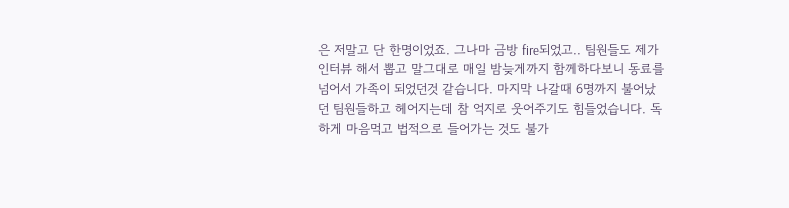은 저말고 단 한명이었죠. 그나마 금방 fire되었고.. 팀원들도 제가 인터뷰 해서 뽑고 말그대로 매일 밤늦게까지 함께하다보니 동료를 넘어서 가족이 되었던것 같습니다. 마지막 나갈때 6명까지 불어났던 팀원들하고 헤어지는데 참 억지로 웃어주기도 힘들었습니다. 독하게 마음먹고 법적으로 들어가는 것도 불가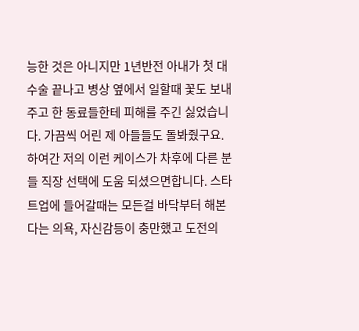능한 것은 아니지만 1년반전 아내가 첫 대수술 끝나고 병상 옆에서 일할때 꽃도 보내주고 한 동료들한테 피해를 주긴 싫었습니다. 가끔씩 어린 제 아들들도 돌봐줬구요. 하여간 저의 이런 케이스가 차후에 다른 분들 직장 선택에 도움 되셨으면합니다. 스타트업에 들어갈때는 모든걸 바닥부터 해본다는 의욕, 자신감등이 충만했고 도전의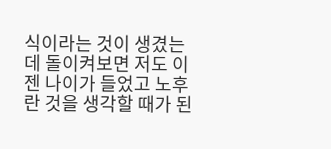식이라는 것이 생겼는데 돌이켜보면 저도 이젠 나이가 들었고 노후란 것을 생각할 때가 된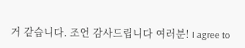거 같습니다. 조언 감사드립니다 여러분! I agree to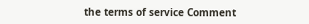the terms of service Comment